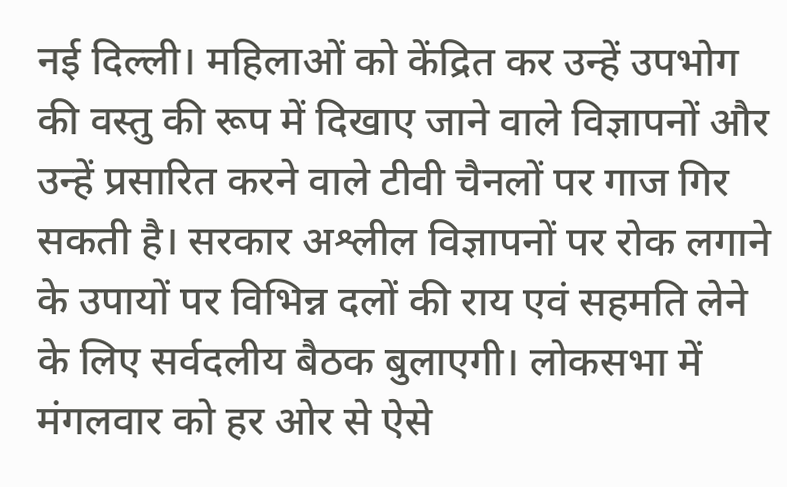नई दिल्ली। महिलाओं को केंद्रित कर उन्हें उपभोग की वस्तु की रूप में दिखाए जाने वाले विज्ञापनों और उन्हें प्रसारित करने वाले टीवी चैनलों पर गाज गिर सकती है। सरकार अश्लील विज्ञापनों पर रोक लगाने के उपायों पर विभिन्न दलों की राय एवं सहमति लेने के लिए सर्वदलीय बैठक बुलाएगी। लोकसभा में मंगलवार को हर ओर से ऐसे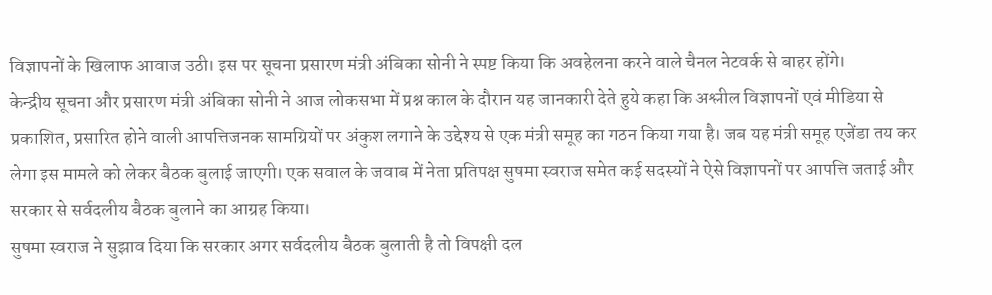विज्ञापनों के खिलाफ आवाज उठी। इस पर सूचना प्रसारण मंत्री अंबिका सोनी ने स्पष्ट किया कि अवहेलना करने वाले चैनल नेटवर्क से बाहर होंगे।
केन्द्रीय सूचना और प्रसारण मंत्री अंबिका सोनी ने आज लोकसभा में प्रश्न काल के दौरान यह जानकारी देते हुये कहा कि अश्लील विज्ञापनों एवं मीडिया से प्रकाशित, प्रसारित होने वाली आपत्तिजनक सामग्रियों पर अंकुश लगाने के उद्देश्य से एक मंत्री समूह का गठन किया गया है। जब यह मंत्री समूह एजेंडा तय कर लेगा इस मामले को लेकर बैठक बुलाई जाएगी। एक सवाल के जवाब में नेता प्रतिपक्ष सुषमा स्वराज समेत कई सदस्यों ने ऐसे विज्ञापनों पर आपत्ति जताई और सरकार से सर्वदलीय बैठक बुलाने का आग्रह किया।
सुषमा स्वराज ने सुझाव दिया कि सरकार अगर सर्वदलीय बैठक बुलाती है तो विपक्षी दल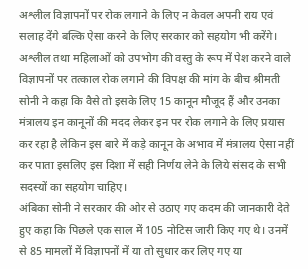अश्लील विज्ञापनों पर रोक लगाने के लिए न केवल अपनी राय एवं सलाह देंगे बल्कि ऐसा करने के लिए सरकार को सहयोग भी करेंगे। अश्लील तथा महिलाओं को उपभोग की वस्तु के रूप में पेश करने वाले विज्ञापनों पर तत्काल रोक लगाने की विपक्ष की मांग के बीच श्रीमती सोनी ने कहा कि वैसे तो इसके लिए 15 कानून मौजूद हैं और उनका मंत्रालय इन कानूनों की मदद लेकर इन पर रोक लगाने के लिए प्रयास कर रहा है लेकिन इस बारे में कड़े कानून के अभाव में मंत्रालय ऐसा नहीं कर पाता इसलिए इस दिशा में सही निर्णय लेने के लिये संसद के सभी सदस्यों का सहयोग चाहिए।
अंबिका सोनी ने सरकार की ओर से उठाए गए कदम की जानकारी देते हुए कहा कि पिछले एक साल में 105 नोटिस जारी किए गए थे। उनमें से 85 मामलों में विज्ञापनों में या तो सुधार कर लिए गए या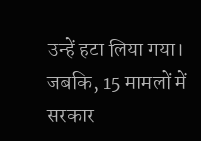उन्हें हटा लिया गया। जबकि, 15 मामलों में सरकार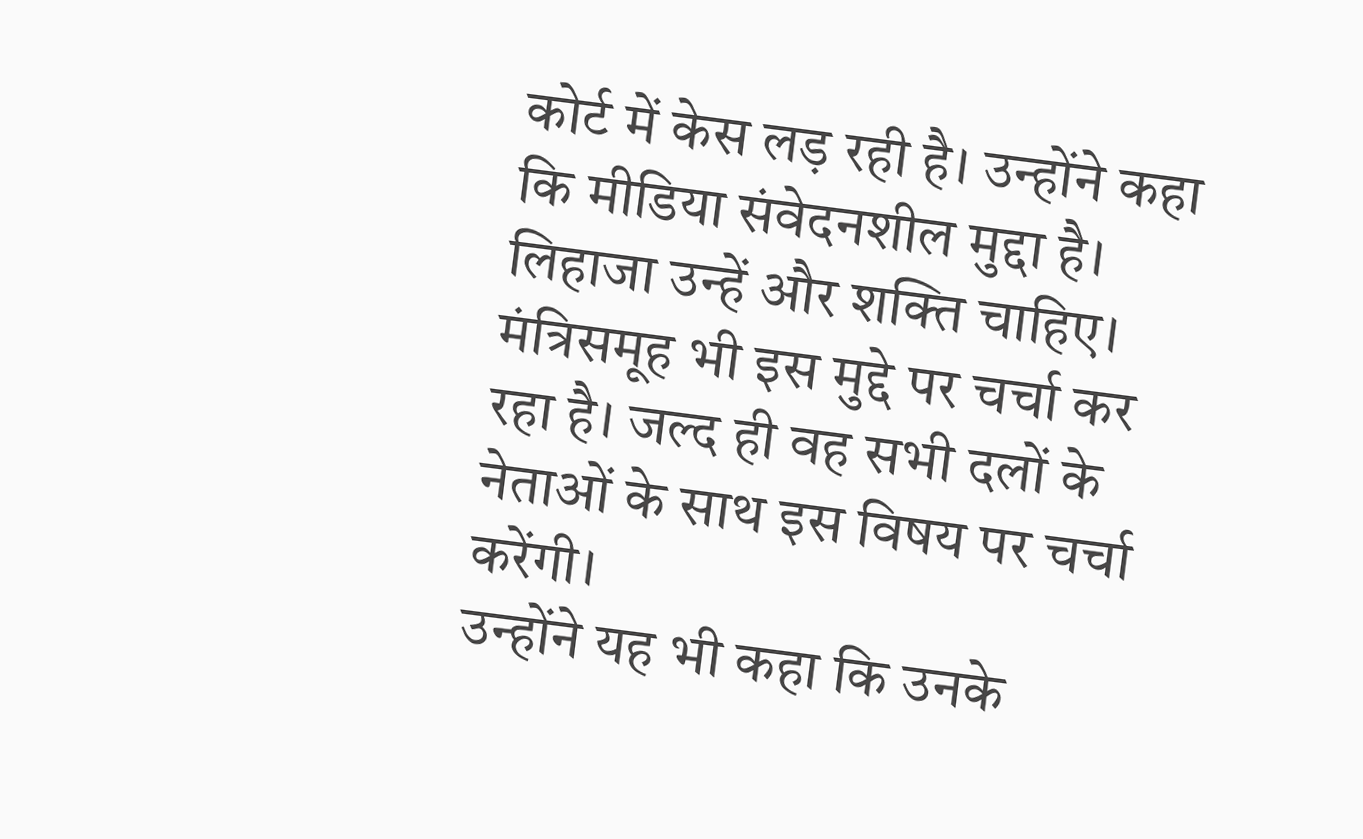कोर्ट में केस लड़ रही है। उन्होंने कहा कि मीडिया संवेदनशील मुद्दा है। लिहाजा उन्हें और शक्ति चाहिए। मंत्रिसमूह भी इस मुद्दे पर चर्चा कर रहा है। जल्द ही वह सभी दलों के नेताओं के साथ इस विषय पर चर्चा करेंगी।
उन्होंने यह भी कहा कि उनके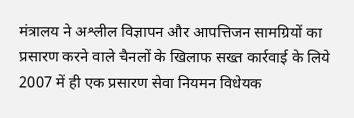मंत्रालय ने अश्लील विज्ञापन और आपत्तिजन सामग्रियों का प्रसारण करने वाले चैनलों के खिलाफ सख्त कार्रवाई के लिये 2007 में ही एक प्रसारण सेवा नियमन विधेयक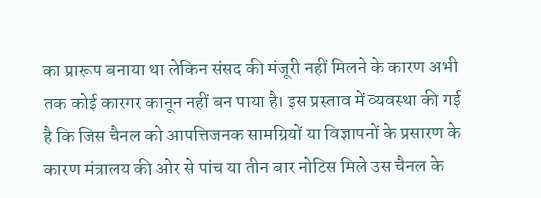का प्रारूप बनाया था लेकिन संसद की मंजूरी नहीं मिलने के कारण अभी तक कोई कारगर कानून नहीं बन पाया है। इस प्रस्ताव में व्यवस्था की गई है कि जिस चैनल को आपत्तिजनक सामग्रियों या विज्ञापनों के प्रसारण के कारण मंत्रालय की ओर से पांच या तीन बार नोटिस मिले उस चैनल के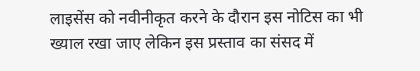लाइसेंस को नवीनीकृत करने के दौरान इस नोटिस का भी ख्याल रखा जाए लेकिन इस प्रस्ताव का संसद में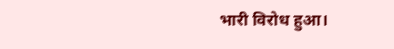भारी विरोध हुआ।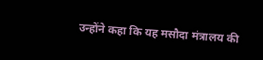उन्होंने कहा कि यह मसौदा मंत्रालय की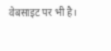वेबसाइट पर भी है।